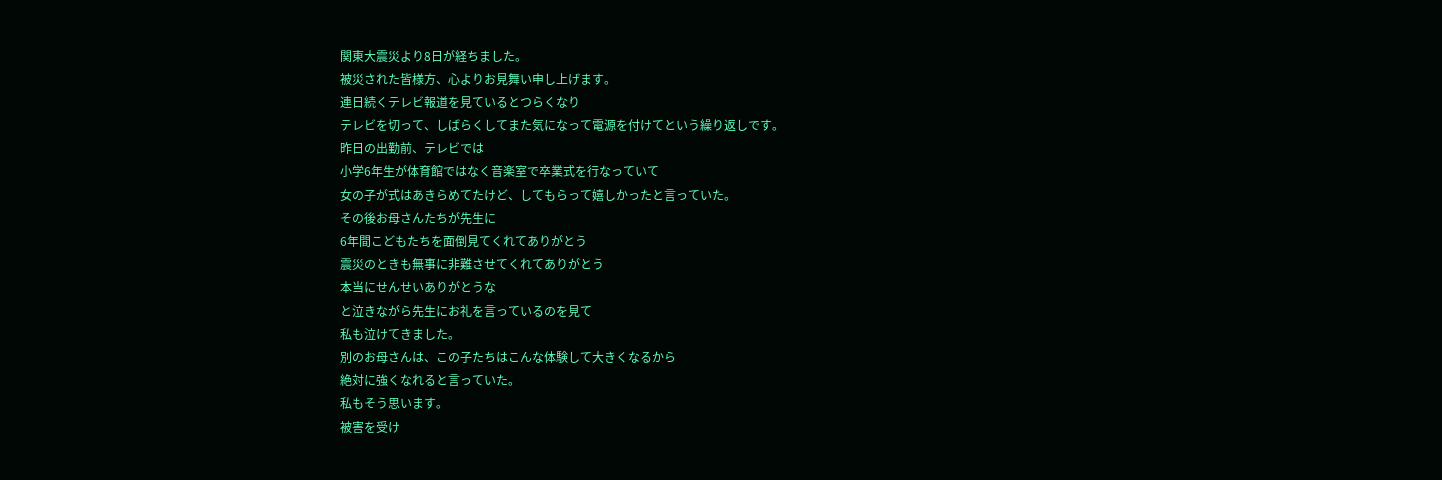関東大震災より8日が経ちました。
被災された皆様方、心よりお見舞い申し上げます。
連日続くテレビ報道を見ているとつらくなり
テレビを切って、しばらくしてまた気になって電源を付けてという繰り返しです。
昨日の出勤前、テレビでは
小学6年生が体育館ではなく音楽室で卒業式を行なっていて
女の子が式はあきらめてたけど、してもらって嬉しかったと言っていた。
その後お母さんたちが先生に
6年間こどもたちを面倒見てくれてありがとう
震災のときも無事に非難させてくれてありがとう
本当にせんせいありがとうな
と泣きながら先生にお礼を言っているのを見て
私も泣けてきました。
別のお母さんは、この子たちはこんな体験して大きくなるから
絶対に強くなれると言っていた。
私もそう思います。
被害を受け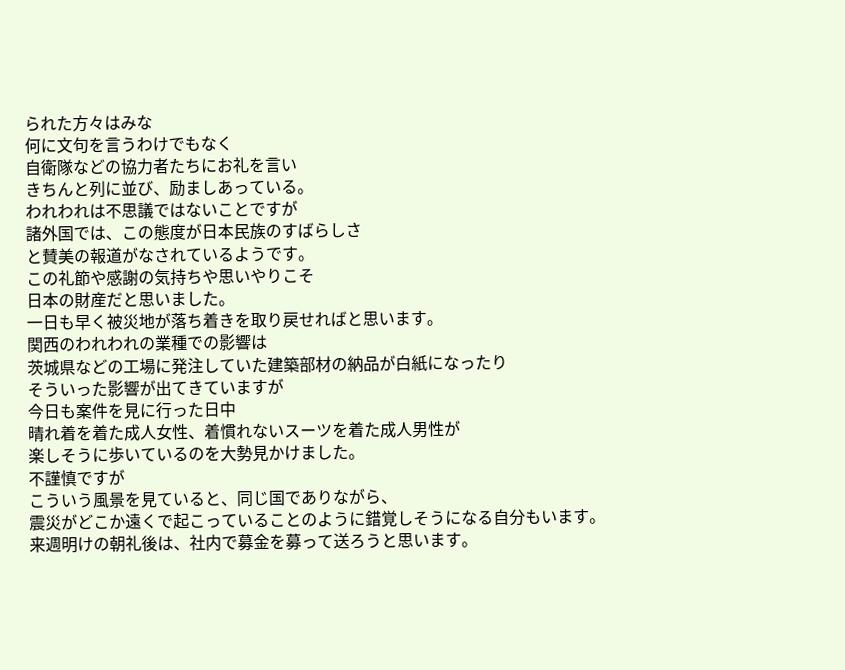られた方々はみな
何に文句を言うわけでもなく
自衛隊などの協力者たちにお礼を言い
きちんと列に並び、励ましあっている。
われわれは不思議ではないことですが
諸外国では、この態度が日本民族のすばらしさ
と賛美の報道がなされているようです。
この礼節や感謝の気持ちや思いやりこそ
日本の財産だと思いました。
一日も早く被災地が落ち着きを取り戻せればと思います。
関西のわれわれの業種での影響は
茨城県などの工場に発注していた建築部材の納品が白紙になったり
そういった影響が出てきていますが
今日も案件を見に行った日中
晴れ着を着た成人女性、着慣れないスーツを着た成人男性が
楽しそうに歩いているのを大勢見かけました。
不謹慎ですが
こういう風景を見ていると、同じ国でありながら、
震災がどこか遠くで起こっていることのように錯覚しそうになる自分もいます。
来週明けの朝礼後は、社内で募金を募って送ろうと思います。